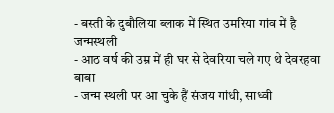- बस्ती के दुबौलिया ब्लाक में स्थित उमरिया गांव में है जन्मस्थली
- आठ वर्ष की उम्र में ही घर से देवरिया चले गए थे देवरहवा बाबा
- जन्म स्थली पर आ चुके हैं संजय गांधी, साध्वी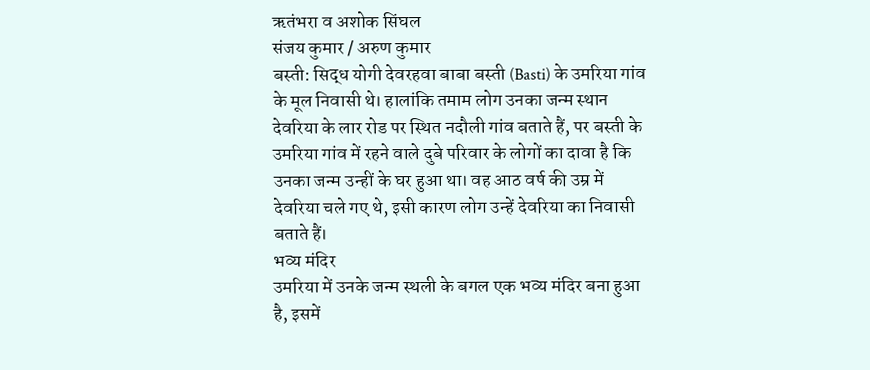ऋतंभरा व अशोक सिंघल
संजय कुमार / अरुण कुमार
बस्ती: सिद्ध योगी देवरहवा बाबा बस्ती (Basti) के उमरिया गांव के मूल निवासी थे। हालांकि तमाम लोग उनका जन्म स्थान देवरिया के लार रोड पर स्थित नदौली गांव बताते हैं, पर बस्ती के उमरिया गांव में रहने वाले दुबे परिवार के लोगों का दावा है कि उनका जन्म उन्हीं के घर हुआ था। वह आठ वर्ष की उम्र में देवरिया चले गए थे, इसी कारण लोग उन्हें देवरिया का निवासी बताते हैं।
भव्य मंदिर
उमरिया में उनके जन्म स्थली के बगल एक भव्य मंदिर बना हुआ है, इसमें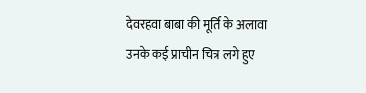देवरहवा बाबा की मूर्ति के अलावा उनके कई प्राचीन चित्र लगे हुए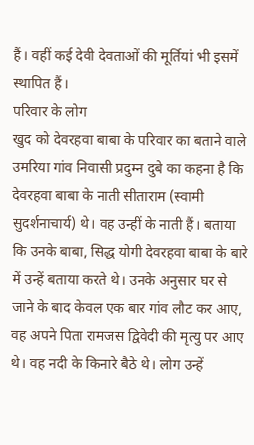हैं। वहीं कई देवी देवताओं की मूर्तियां भी इसमें स्थापित हैं।
परिवार के लोग
खुद को देवरहवा बाबा के परिवार का बताने वाले उमरिया गांव निवासी प्रदुम्न दुबे का कहना है कि देवरहवा बाबा के नाती सीताराम (स्वामी सुदर्शनाचार्य) थे। वह उन्हीं के नाती हैं। बताया कि उनके बाबा, सिद्ध योगी देवरहवा बाबा के बारे में उन्हें बताया करते थे। उनके अनुसार घर से जाने के बाद केवल एक बार गांव लौट कर आए, वह अपने पिता रामजस द्विवेदी की मृत्यु पर आए थे। वह नदी के किनारे बैठे थे। लोग उन्हें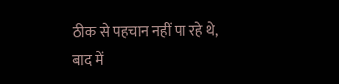ठीक से पहचान नहीं पा रहे थे, बाद में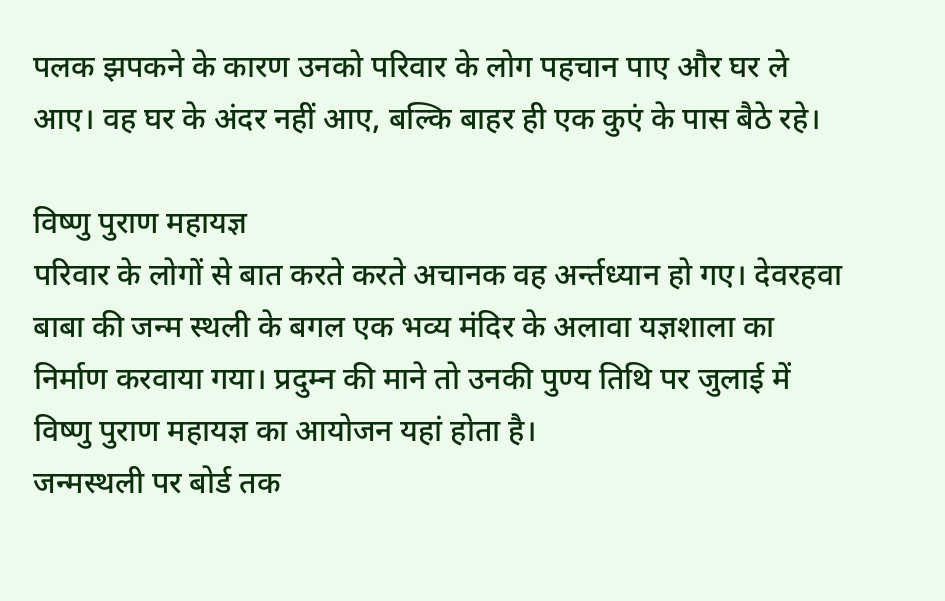पलक झपकने के कारण उनको परिवार के लोग पहचान पाए और घर ले आए। वह घर के अंदर नहीं आए, बल्कि बाहर ही एक कुएं के पास बैठे रहे।

विष्णु पुराण महायज्ञ
परिवार के लोगों से बात करते करते अचानक वह अर्न्तध्यान हो गए। देवरहवा बाबा की जन्म स्थली के बगल एक भव्य मंदिर के अलावा यज्ञशाला का निर्माण करवाया गया। प्रदुम्न की माने तो उनकी पुण्य तिथि पर जुलाई में विष्णु पुराण महायज्ञ का आयोजन यहां होता है।
जन्मस्थली पर बोर्ड तक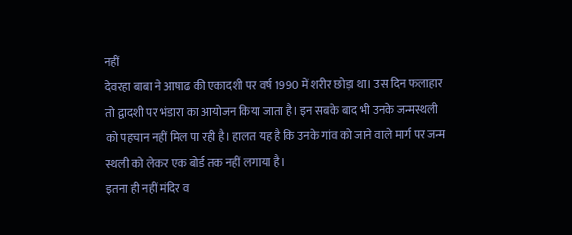नहीं
देवरहा बाबा ने आषाढ की एकादशी पर वर्ष 1990 में शरीर छोड़ा था। उस दिन फलाहार तो द्वादशी पर भंडारा का आयोजन किया जाता है। इन सबके बाद भी उनके जन्मस्थली को पहचान नहीं मिल पा रही है। हालत यह है कि उनके गांव को जाने वाले मार्ग पर जन्म स्थली को लेकर एक बोर्ड तक नहीं लगाया है।
इतना ही नहीं मंदिर व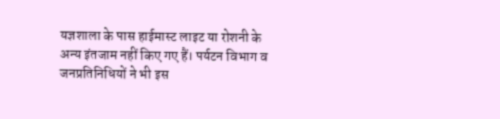यज्ञशाला के पास हाईमास्ट लाइट या रोशनी के अन्य इंतजाम नहीं किए गए हैं। पर्यटन विभाग व जनप्रतिनिधियों ने भी इस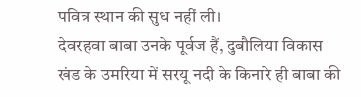पवित्र स्थान की सुध नहीं ली।
देवरहवा बाबा उनके पूर्वज हैं, दुबौलिया विकास खंड के उमरिया में सरयू नदी के किनारे ही बाबा की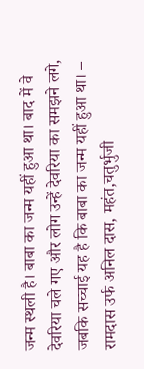जन्म स्थली है। बाबा का जन्म यहीं हुआ था। बाद में वे देवरिया चले गए और लोग उन्हें देवरिया का समझने लगे, जबकि सच्चाई यह है कि बाबा का जन्म यहीं हुआ था। – रामदास उर्फ अनिल दास, महंत,चतुर्भुजी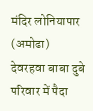मंदिर लोनियापार (अमोढा)
देवरहवा बाबा दुबे परिवार में पैदा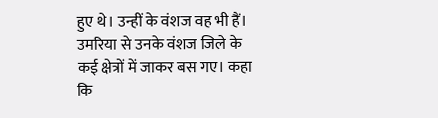हुए थे। उन्हीं के वंशज वह भी हैं। उमरिया से उनके वंशज जिले के कई क्षेत्रों में जाकर बस गए। कहा कि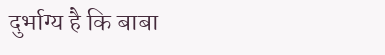दुर्भाग्य है कि बाबा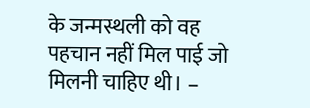के जन्मस्थली को वह पहचान नहीं मिल पाई जो मिलनी चाहिए थी। –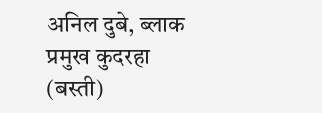अनिल दुबे, ब्लाक प्रमुख कुदरहा (बस्ती)